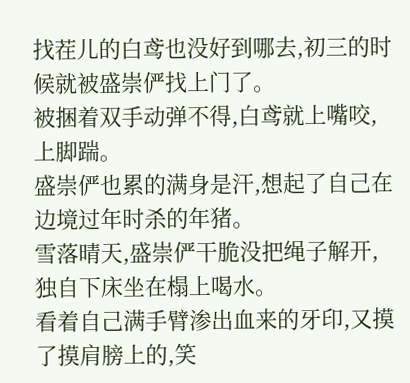找茬儿的白鸢也没好到哪去,初三的时候就被盛崇俨找上门了。
被捆着双手动弹不得,白鸢就上嘴咬,上脚踹。
盛崇俨也累的满身是汗,想起了自己在边境过年时杀的年猪。
雪落晴天,盛崇俨干脆没把绳子解开,独自下床坐在榻上喝水。
看着自己满手臂渗出血来的牙印,又摸了摸肩膀上的,笑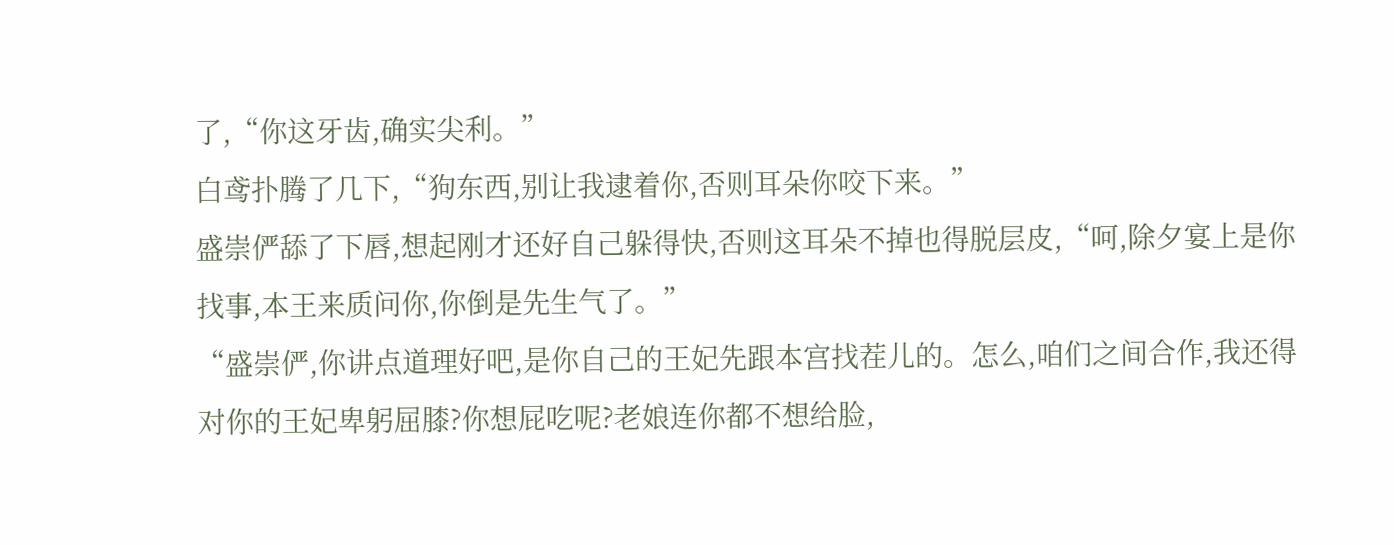了,“你这牙齿,确实尖利。”
白鸢扑腾了几下,“狗东西,别让我逮着你,否则耳朵你咬下来。”
盛崇俨舔了下唇,想起刚才还好自己躲得快,否则这耳朵不掉也得脱层皮,“呵,除夕宴上是你找事,本王来质问你,你倒是先生气了。”
“盛崇俨,你讲点道理好吧,是你自己的王妃先跟本宫找茬儿的。怎么,咱们之间合作,我还得对你的王妃卑躬屈膝?你想屁吃呢?老娘连你都不想给脸,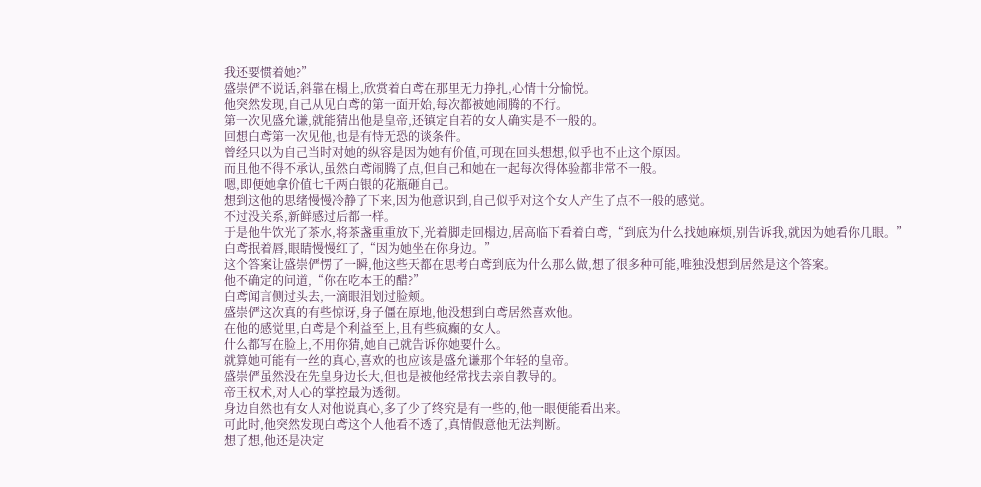我还要惯着她?”
盛崇俨不说话,斜靠在榻上,欣赏着白鸢在那里无力挣扎,心情十分愉悦。
他突然发现,自己从见白鸢的第一面开始,每次都被她闹腾的不行。
第一次见盛允谦,就能猜出他是皇帝,还镇定自若的女人确实是不一般的。
回想白鸢第一次见他,也是有恃无恐的谈条件。
曾经只以为自己当时对她的纵容是因为她有价值,可现在回头想想,似乎也不止这个原因。
而且他不得不承认,虽然白鸢闹腾了点,但自己和她在一起每次得体验都非常不一般。
嗯,即便她拿价值七千两白银的花瓶砸自己。
想到这他的思绪慢慢冷静了下来,因为他意识到,自己似乎对这个女人产生了点不一般的感觉。
不过没关系,新鲜感过后都一样。
于是他牛饮光了茶水,将茶盏重重放下,光着脚走回榻边,居高临下看着白鸢,“到底为什么找她麻烦,别告诉我,就因为她看你几眼。”
白鸢抿着唇,眼睛慢慢红了,“因为她坐在你身边。”
这个答案让盛崇俨愣了一瞬,他这些天都在思考白鸢到底为什么那么做,想了很多种可能,唯独没想到居然是这个答案。
他不确定的问道,“你在吃本王的醋?”
白鸢闻言侧过头去,一滴眼泪划过脸颊。
盛崇俨这次真的有些惊讶,身子僵在原地,他没想到白鸢居然喜欢他。
在他的感觉里,白鸢是个利益至上,且有些疯癫的女人。
什么都写在脸上,不用你猜,她自己就告诉你她要什么。
就算她可能有一丝的真心,喜欢的也应该是盛允谦那个年轻的皇帝。
盛崇俨虽然没在先皇身边长大,但也是被他经常找去亲自教导的。
帝王权术,对人心的掌控最为透彻。
身边自然也有女人对他说真心,多了少了终究是有一些的,他一眼便能看出来。
可此时,他突然发现白鸢这个人他看不透了,真情假意他无法判断。
想了想,他还是决定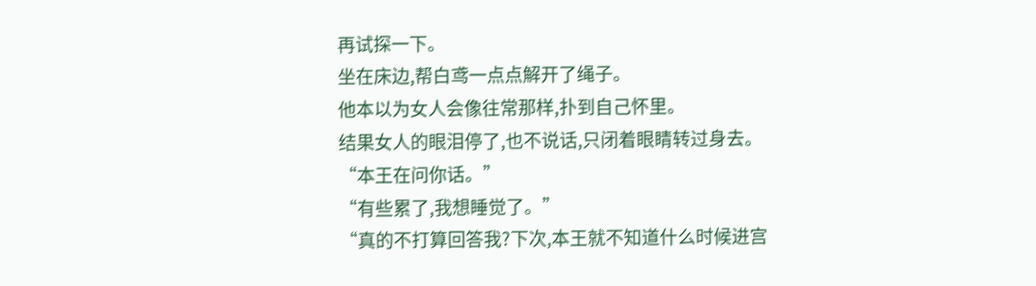再试探一下。
坐在床边,帮白鸢一点点解开了绳子。
他本以为女人会像往常那样,扑到自己怀里。
结果女人的眼泪停了,也不说话,只闭着眼睛转过身去。
“本王在问你话。”
“有些累了,我想睡觉了。”
“真的不打算回答我?下次,本王就不知道什么时候进宫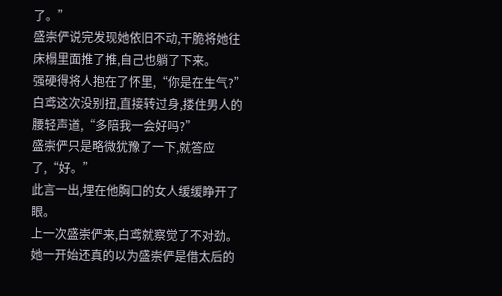了。”
盛崇俨说完发现她依旧不动,干脆将她往床榻里面推了推,自己也躺了下来。
强硬得将人抱在了怀里,“你是在生气?”
白鸢这次没别扭,直接转过身,搂住男人的腰轻声道,“多陪我一会好吗?”
盛崇俨只是略微犹豫了一下,就答应了,“好。”
此言一出,埋在他胸口的女人缓缓睁开了眼。
上一次盛崇俨来,白鸢就察觉了不对劲。
她一开始还真的以为盛崇俨是借太后的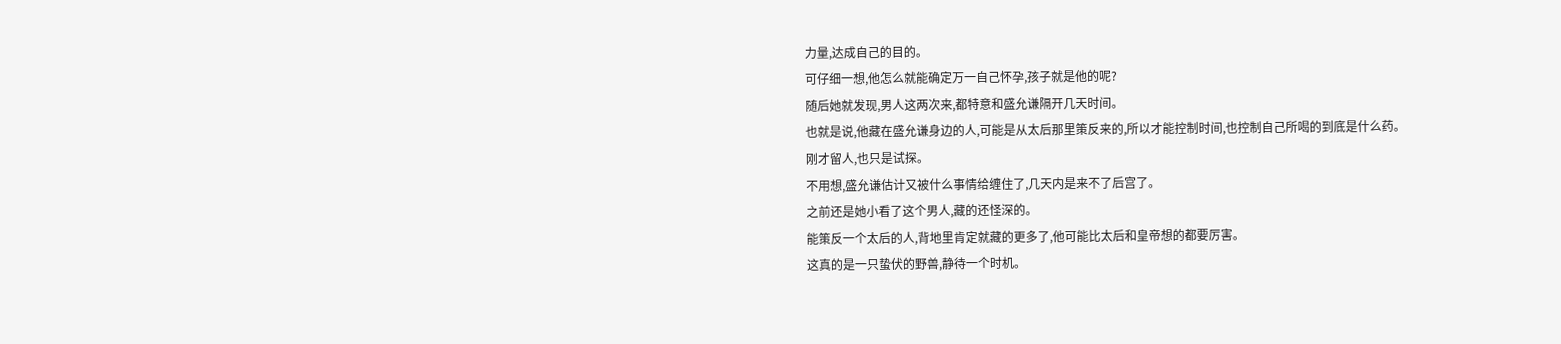力量,达成自己的目的。
可仔细一想,他怎么就能确定万一自己怀孕,孩子就是他的呢?
随后她就发现,男人这两次来,都特意和盛允谦隔开几天时间。
也就是说,他藏在盛允谦身边的人,可能是从太后那里策反来的,所以才能控制时间,也控制自己所喝的到底是什么药。
刚才留人,也只是试探。
不用想,盛允谦估计又被什么事情给缠住了,几天内是来不了后宫了。
之前还是她小看了这个男人,藏的还怪深的。
能策反一个太后的人,背地里肯定就藏的更多了,他可能比太后和皇帝想的都要厉害。
这真的是一只蛰伏的野兽,静待一个时机。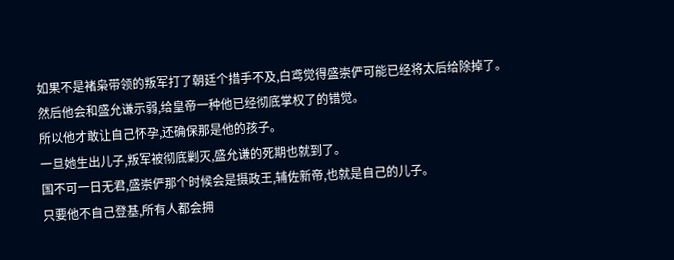如果不是褚枭带领的叛军打了朝廷个措手不及,白鸢觉得盛崇俨可能已经将太后给除掉了。
然后他会和盛允谦示弱,给皇帝一种他已经彻底掌权了的错觉。
所以他才敢让自己怀孕,还确保那是他的孩子。
一旦她生出儿子,叛军被彻底剿灭,盛允谦的死期也就到了。
国不可一日无君,盛崇俨那个时候会是摄政王,辅佐新帝,也就是自己的儿子。
只要他不自己登基,所有人都会拥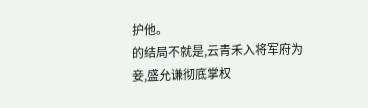护他。
的结局不就是,云青禾入将军府为妾,盛允谦彻底掌权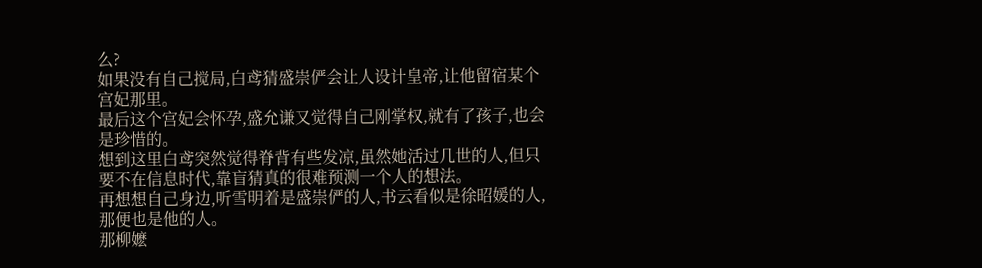么?
如果没有自己搅局,白鸢猜盛崇俨会让人设计皇帝,让他留宿某个宫妃那里。
最后这个宫妃会怀孕,盛允谦又觉得自己刚掌权,就有了孩子,也会是珍惜的。
想到这里白鸢突然觉得脊背有些发凉,虽然她活过几世的人,但只要不在信息时代,靠盲猜真的很难预测一个人的想法。
再想想自己身边,听雪明着是盛崇俨的人,书云看似是徐昭媛的人,那便也是他的人。
那柳嬷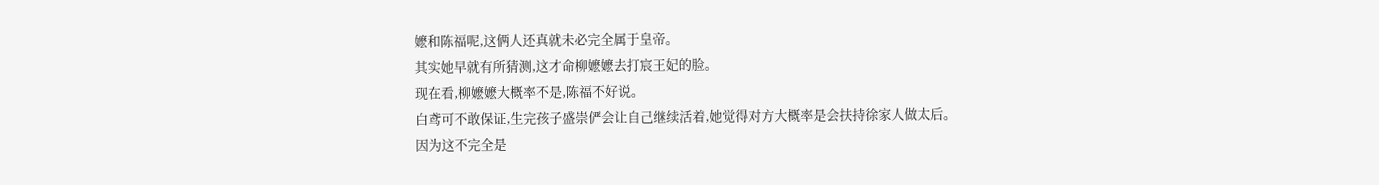嬷和陈福呢,这俩人还真就未必完全属于皇帝。
其实她早就有所猜测,这才命柳嬷嬷去打宸王妃的脸。
现在看,柳嬷嬷大概率不是,陈福不好说。
白鸢可不敢保证,生完孩子盛崇俨会让自己继续活着,她觉得对方大概率是会扶持徐家人做太后。
因为这不完全是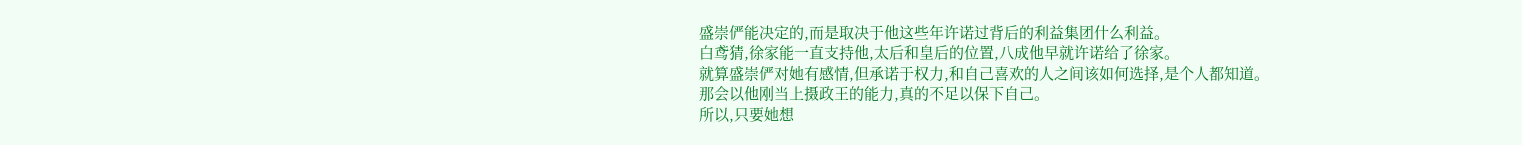盛崇俨能决定的,而是取决于他这些年许诺过背后的利益集团什么利益。
白鸢猜,徐家能一直支持他,太后和皇后的位置,八成他早就许诺给了徐家。
就算盛崇俨对她有感情,但承诺于权力,和自己喜欢的人之间该如何选择,是个人都知道。
那会以他刚当上摄政王的能力,真的不足以保下自己。
所以,只要她想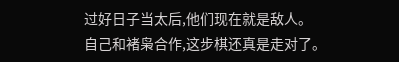过好日子当太后,他们现在就是敌人。
自己和褚枭合作,这步棋还真是走对了。